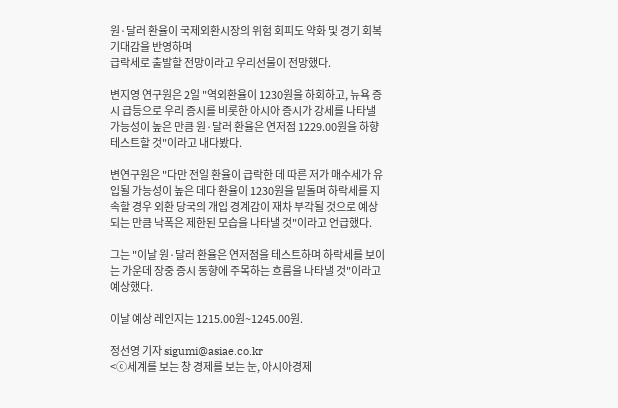원·달러 환율이 국제외환시장의 위험 회피도 약화 및 경기 회복 기대감을 반영하며
급락세로 출발할 전망이라고 우리선물이 전망했다.

변지영 연구원은 2일 "역외환율이 1230원을 하회하고, 뉴욕 증시 급등으로 우리 증시를 비롯한 아시아 증시가 강세를 나타낼 가능성이 높은 만큼 원·달러 환율은 연저점 1229.00원을 하향 테스트할 것"이라고 내다봤다.

변연구원은 "다만 전일 환율이 급락한 데 따른 저가 매수세가 유입될 가능성이 높은 데다 환율이 1230원을 밑돌며 하락세를 지속할 경우 외환 당국의 개입 경계감이 재차 부각될 것으로 예상되는 만큼 낙폭은 제한된 모습을 나타낼 것"이라고 언급했다.

그는 "이날 원·달러 환율은 연저점을 테스트하며 하락세를 보이는 가운데 장중 증시 동향에 주목하는 흐름을 나타낼 것"이라고 예상했다.

이날 예상 레인지는 1215.00원~1245.00원.

정선영 기자 sigumi@asiae.co.kr
<ⓒ세계를 보는 창 경제를 보는 눈, 아시아경제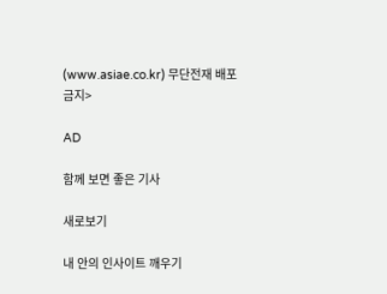(www.asiae.co.kr) 무단전재 배포금지>

AD

함께 보면 좋은 기사

새로보기

내 안의 인사이트 깨우기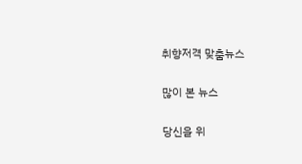취향저격 맞춤뉴스

많이 본 뉴스

당신을 위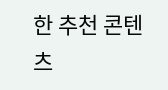한 추천 콘텐츠